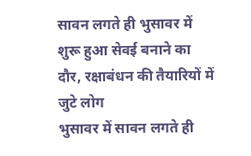सावन लगते ही भुसावर में शुरू हुआ सेवई बनाने का दौर, रक्षाबंधन की तैयारियों में जुटे लोग
भुसावर में सावन लगते ही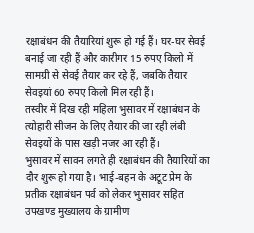रक्षाबंधन की तैयारियां शुरू हो गई हैं। घर-घर सेवई बनाई जा रही हैं और कारीगर 15 रुपए किलो में सामग्री से सेवई तैयार कर रहे हैं, जबकि तैयार सेवइयां 60 रुपए किलो मिल रही हैं।
तस्वीर में दिख रही महिला भुसावर में रक्षाबंधन के त्योहारी सीजन के लिए तैयार की जा रही लंबी सेवइयों के पास खड़ी नजर आ रही हैं।
भुसावर में सावन लगते ही रक्षाबंधन की तैयारियों का दौर शुरू हो गया है। भाई-बहन के अटूट प्रेम के प्रतीक रक्षाबंधन पर्व को लेकर भुसावर सहित उपखण्ड मुख्यालय के ग्रामीण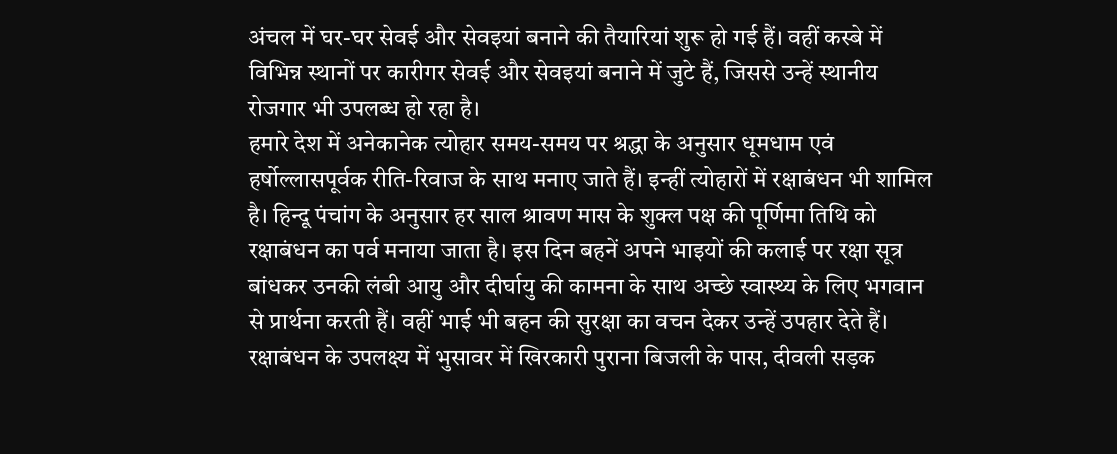अंचल में घर-घर सेवई और सेवइयां बनाने की तैयारियां शुरू हो गई हैं। वहीं कस्बे में विभिन्न स्थानों पर कारीगर सेवई और सेवइयां बनाने में जुटे हैं, जिससे उन्हें स्थानीय रोजगार भी उपलब्ध हो रहा है।
हमारे देश में अनेकानेक त्योहार समय-समय पर श्रद्धा के अनुसार धूमधाम एवं हर्षोल्लासपूर्वक रीति-रिवाज के साथ मनाए जाते हैं। इन्हीं त्योहारों में रक्षाबंधन भी शामिल है। हिन्दू पंचांग के अनुसार हर साल श्रावण मास के शुक्ल पक्ष की पूर्णिमा तिथि को रक्षाबंधन का पर्व मनाया जाता है। इस दिन बहनें अपने भाइयों की कलाई पर रक्षा सूत्र बांधकर उनकी लंबी आयु और दीर्घायु की कामना के साथ अच्छे स्वास्थ्य के लिए भगवान से प्रार्थना करती हैं। वहीं भाई भी बहन की सुरक्षा का वचन देकर उन्हें उपहार देते हैं।
रक्षाबंधन के उपलक्ष्य में भुसावर में खिरकारी पुराना बिजली के पास, दीवली सड़क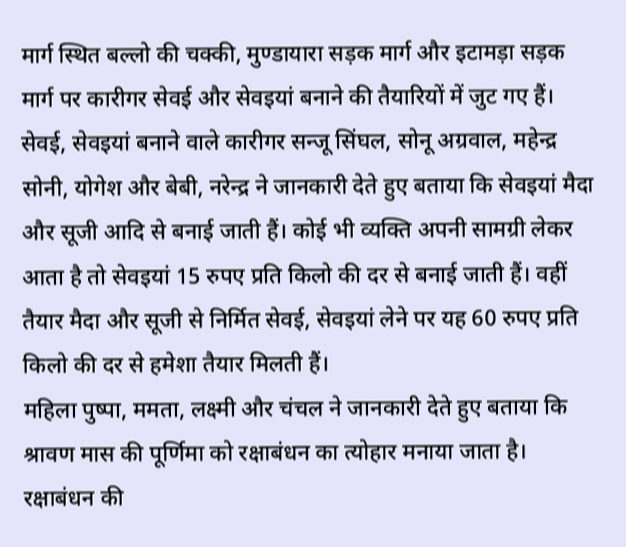मार्ग स्थित बल्लो की चक्की, मुण्डायारा सड़क मार्ग और इटामड़ा सड़क मार्ग पर कारीगर सेवई और सेवइयां बनाने की तैयारियों में जुट गए हैं।
सेवई, सेवइयां बनाने वाले कारीगर सन्जू सिंघल, सोनू अग्रवाल, महेन्द्र सोनी, योगेश और बेबी, नरेन्द्र ने जानकारी देते हुए बताया कि सेवइयां मैदा और सूजी आदि से बनाई जाती हैं। कोई भी व्यक्ति अपनी सामग्री लेकर आता है तो सेवइयां 15 रुपए प्रति किलो की दर से बनाई जाती हैं। वहीं तैयार मैदा और सूजी से निर्मित सेवई, सेवइयां लेने पर यह 60 रुपए प्रति किलो की दर से हमेशा तैयार मिलती हैं।
महिला पुष्पा, ममता, लक्ष्मी और चंचल ने जानकारी देते हुए बताया कि श्रावण मास की पूर्णिमा को रक्षाबंधन का त्योहार मनाया जाता है। रक्षाबंधन की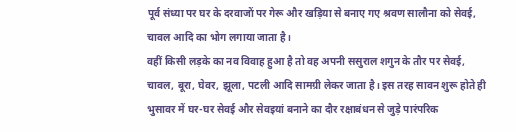पूर्व संध्या पर घर के दरवाजों पर गेरू और खड़िया से बनाए गए श्रवण सालौना को सेवई, चावल आदि का भोग लगाया जाता है।
वहीं किसी लड़के का नव विवाह हुआ है तो वह अपनी ससुराल शगुन के तौर पर सेवई, चावल, बूरा, घेवर, झूला, पटली आदि सामग्री लेकर जाता है। इस तरह सावन शुरू होते ही भुसावर में घर-घर सेवई और सेवइयां बनाने का दौर रक्षाबंधन से जुड़े पारंपरिक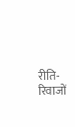रीति-रिवाजों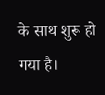के साथ शुरू हो गया है।